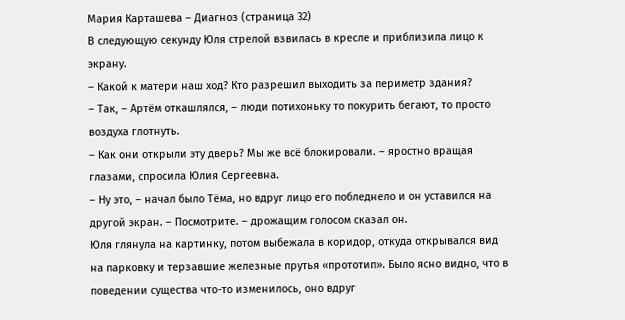Мария Карташева – Диагноз (страница 32)
В следующую секунду Юля стрелой взвилась в кресле и приблизила лицо к экрану.
– Какой к матери наш ход? Кто разрешил выходить за периметр здания?
– Так, – Артём откашлялся, – люди потихоньку то покурить бегают, то просто воздуха глотнуть.
– Как они открыли эту дверь? Мы же всё блокировали. – яростно вращая глазами, спросила Юлия Сергеевна.
– Ну это, – начал было Тёма, но вдруг лицо его побледнело и он уставился на другой экран. – Посмотрите. – дрожащим голосом сказал он.
Юля глянула на картинку, потом выбежала в коридор, откуда открывался вид на парковку и терзавшие железные прутья «прототип». Было ясно видно, что в поведении существа что-то изменилось, оно вдруг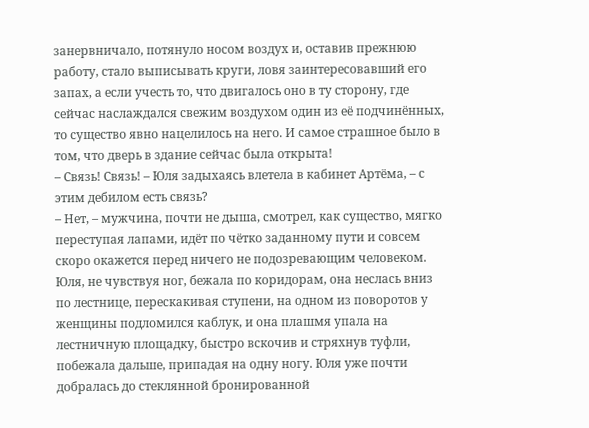занервничало, потянуло носом воздух и, оставив прежнюю работу, стало выписывать круги, ловя заинтересовавший его запах, а если учесть то, что двигалось оно в ту сторону, где сейчас наслаждался свежим воздухом один из её подчинённых, то существо явно нацелилось на него. И самое страшное было в том, что дверь в здание сейчас была открыта!
– Связь! Связь! – Юля задыхаясь влетела в кабинет Артёма, – с этим дебилом есть связь?
– Нет, – мужчина, почти не дыша, смотрел, как существо, мягко переступая лапами, идёт по чётко заданному пути и совсем скоро окажется перед ничего не подозревающим человеком.
Юля, не чувствуя ног, бежала по коридорам, она неслась вниз по лестнице, перескакивая ступени, на одном из поворотов у женщины подломился каблук, и она плашмя упала на лестничную площадку, быстро вскочив и стряхнув туфли, побежала дальше, припадая на одну ногу. Юля уже почти добралась до стеклянной бронированной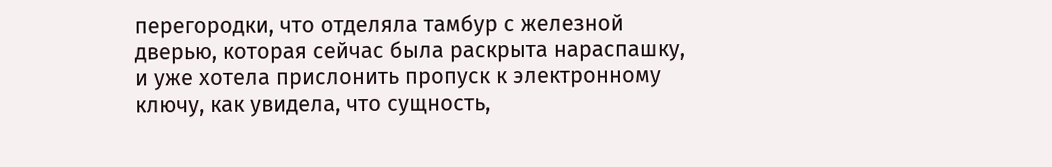перегородки, что отделяла тамбур с железной дверью, которая сейчас была раскрыта нараспашку, и уже хотела прислонить пропуск к электронному ключу, как увидела, что сущность,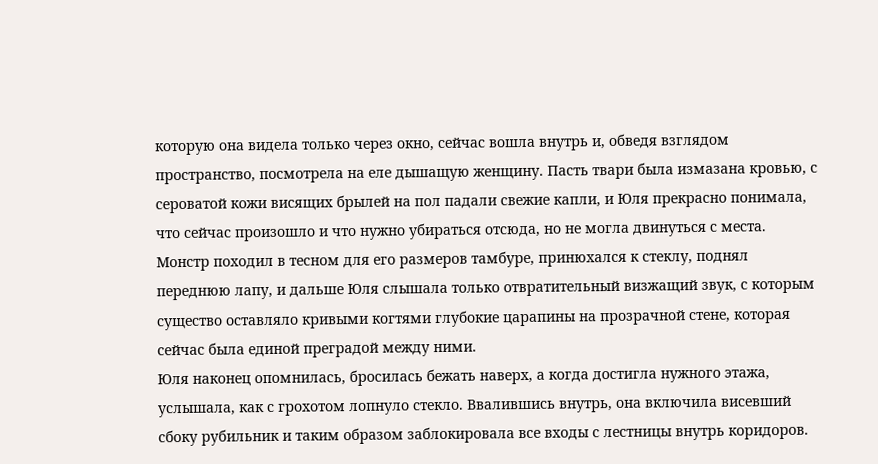которую она видела только через окно, сейчас вошла внутрь и, обведя взглядом пространство, посмотрела на еле дышащую женщину. Пасть твари была измазана кровью, с сероватой кожи висящих брылей на пол падали свежие капли, и Юля прекрасно понимала, что сейчас произошло и что нужно убираться отсюда, но не могла двинуться с места.
Монстр походил в тесном для его размеров тамбуре, принюхался к стеклу, поднял переднюю лапу, и дальше Юля слышала только отвратительный визжащий звук, с которым существо оставляло кривыми когтями глубокие царапины на прозрачной стене, которая сейчас была единой преградой между ними.
Юля наконец опомнилась, бросилась бежать наверх, а когда достигла нужного этажа, услышала, как с грохотом лопнуло стекло. Ввалившись внутрь, она включила висевший сбоку рубильник и таким образом заблокировала все входы с лестницы внутрь коридоров.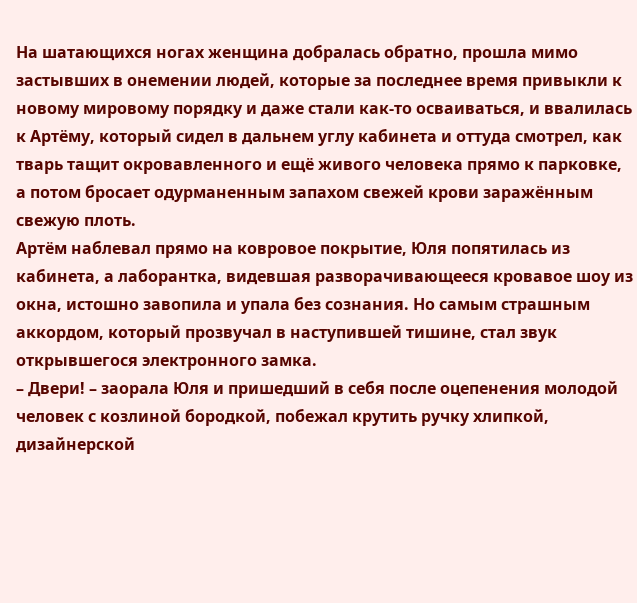На шатающихся ногах женщина добралась обратно, прошла мимо застывших в онемении людей, которые за последнее время привыкли к новому мировому порядку и даже стали как-то осваиваться, и ввалилась к Артёму, который сидел в дальнем углу кабинета и оттуда смотрел, как тварь тащит окровавленного и ещё живого человека прямо к парковке, а потом бросает одурманенным запахом свежей крови заражённым свежую плоть.
Артём наблевал прямо на ковровое покрытие, Юля попятилась из кабинета, а лаборантка, видевшая разворачивающееся кровавое шоу из окна, истошно завопила и упала без сознания. Но самым страшным аккордом, который прозвучал в наступившей тишине, стал звук открывшегося электронного замка.
– Двери! – заорала Юля и пришедший в себя после оцепенения молодой человек с козлиной бородкой, побежал крутить ручку хлипкой, дизайнерской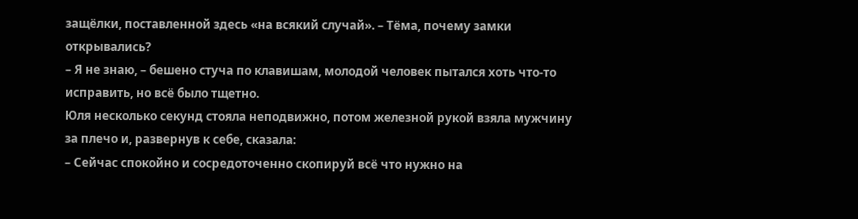защёлки, поставленной здесь «на всякий случай». – Тёма, почему замки открывались?
– Я не знаю, – бешено стуча по клавишам, молодой человек пытался хоть что-то исправить, но всё было тщетно.
Юля несколько секунд стояла неподвижно, потом железной рукой взяла мужчину за плечо и, развернув к себе, сказала:
– Сейчас спокойно и сосредоточенно скопируй всё что нужно на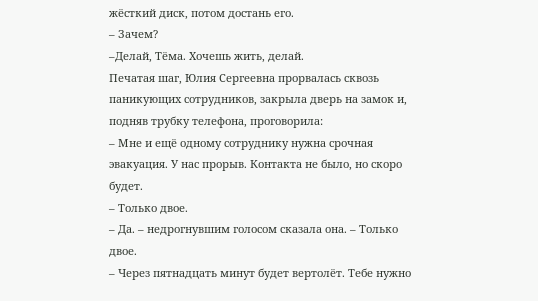жёсткий диск, потом достань его.
– Зачем?
–Делай, Тёма. Хочешь жить, делай.
Печатая шаг, Юлия Сергеевна прорвалась сквозь паникующих сотрудников, закрыла дверь на замок и, подняв трубку телефона, проговорила:
– Мне и ещё одному сотруднику нужна срочная эвакуация. У нас прорыв. Контакта не было, но скоро будет.
– Только двое.
– Да. – недрогнувшим голосом сказала она. – Только двое.
– Через пятнадцать минут будет вертолёт. Тебе нужно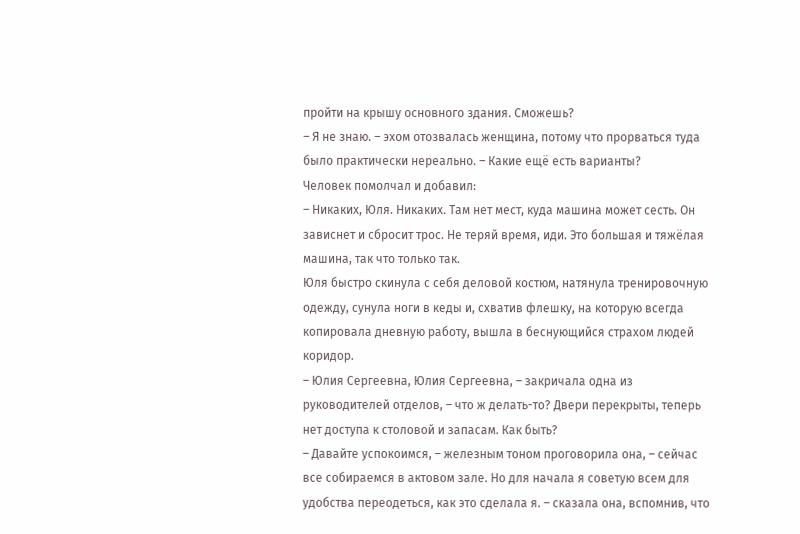пройти на крышу основного здания. Сможешь?
– Я не знаю. – эхом отозвалась женщина, потому что прорваться туда было практически нереально. – Какие ещё есть варианты?
Человек помолчал и добавил:
– Никаких, Юля. Никаких. Там нет мест, куда машина может сесть. Он зависнет и сбросит трос. Не теряй время, иди. Это большая и тяжёлая машина, так что только так.
Юля быстро скинула с себя деловой костюм, натянула тренировочную одежду, сунула ноги в кеды и, схватив флешку, на которую всегда копировала дневную работу, вышла в беснующийся страхом людей коридор.
– Юлия Сергеевна, Юлия Сергеевна, – закричала одна из руководителей отделов, – что ж делать-то? Двери перекрыты, теперь нет доступа к столовой и запасам. Как быть?
– Давайте успокоимся, – железным тоном проговорила она, – сейчас все собираемся в актовом зале. Но для начала я советую всем для удобства переодеться, как это сделала я. – сказала она, вспомнив, что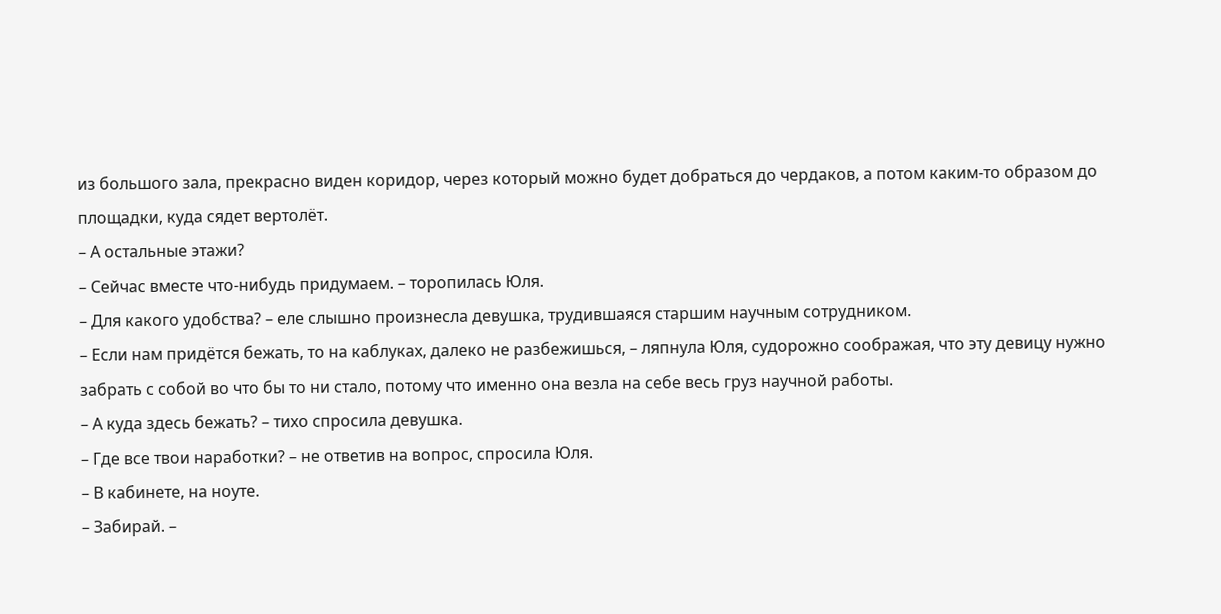из большого зала, прекрасно виден коридор, через который можно будет добраться до чердаков, а потом каким-то образом до площадки, куда сядет вертолёт.
– А остальные этажи?
– Сейчас вместе что-нибудь придумаем. – торопилась Юля.
– Для какого удобства? – еле слышно произнесла девушка, трудившаяся старшим научным сотрудником.
– Если нам придётся бежать, то на каблуках, далеко не разбежишься, – ляпнула Юля, судорожно соображая, что эту девицу нужно забрать с собой во что бы то ни стало, потому что именно она везла на себе весь груз научной работы.
– А куда здесь бежать? – тихо спросила девушка.
– Где все твои наработки? – не ответив на вопрос, спросила Юля.
– В кабинете, на ноуте.
– Забирай. –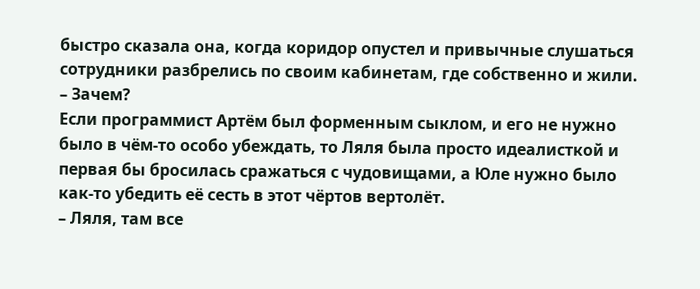быстро сказала она, когда коридор опустел и привычные слушаться сотрудники разбрелись по своим кабинетам, где собственно и жили.
– Зачем?
Если программист Артём был форменным сыклом, и его не нужно было в чём-то особо убеждать, то Ляля была просто идеалисткой и первая бы бросилась сражаться с чудовищами, а Юле нужно было как-то убедить её сесть в этот чёртов вертолёт.
– Ляля, там все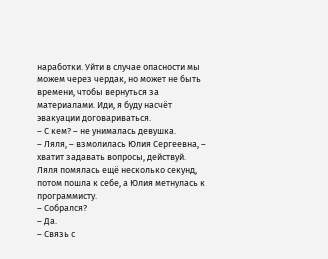наработки. Уйти в случае опасности мы можем через чердак, но может не быть времени, чтобы вернуться за материалами. Иди, я буду насчёт эвакуации договариваться.
– С кем? – не унималась девушка.
– Ляля, – взмолилась Юлия Сергеевна, – хватит задавать вопросы, действуй.
Ляля помялась ещё несколько секунд, потом пошла к себе, а Юлия метнулась к программисту.
– Собрался?
– Да.
– Связь с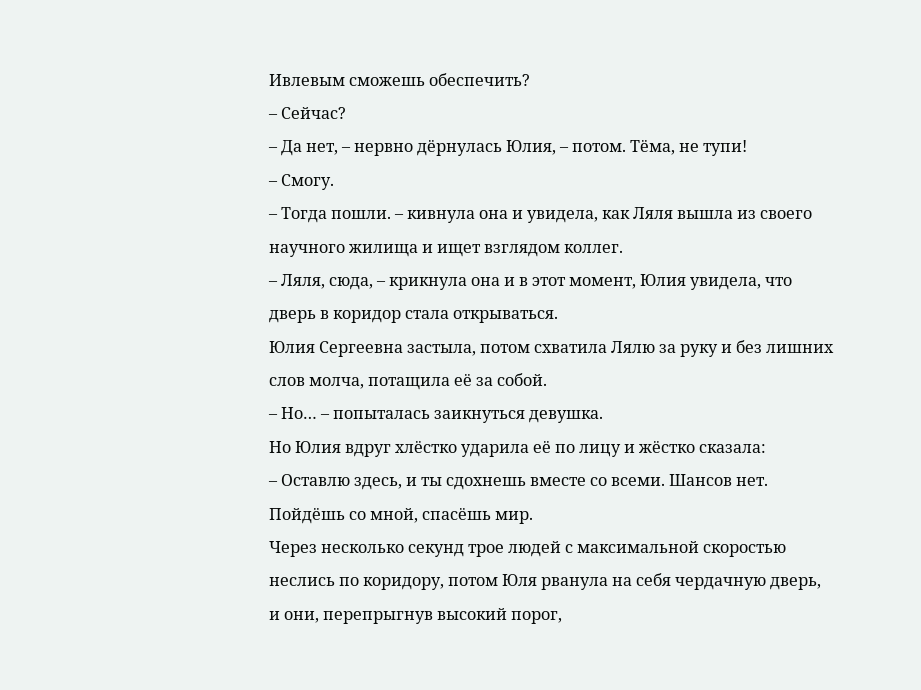Ивлевым сможешь обеспечить?
– Сейчас?
– Да нет, – нервно дёрнулась Юлия, – потом. Тёма, не тупи!
– Смогу.
– Тогда пошли. – кивнула она и увидела, как Ляля вышла из своего научного жилища и ищет взглядом коллег.
– Ляля, сюда, – крикнула она и в этот момент, Юлия увидела, что дверь в коридор стала открываться.
Юлия Сергеевна застыла, потом схватила Лялю за руку и без лишних слов молча, потащила её за собой.
– Но… – попыталась заикнуться девушка.
Но Юлия вдруг хлёстко ударила её по лицу и жёстко сказала:
– Оставлю здесь, и ты сдохнешь вместе со всеми. Шансов нет. Пойдёшь со мной, спасёшь мир.
Через несколько секунд трое людей с максимальной скоростью неслись по коридору, потом Юля рванула на себя чердачную дверь, и они, перепрыгнув высокий порог,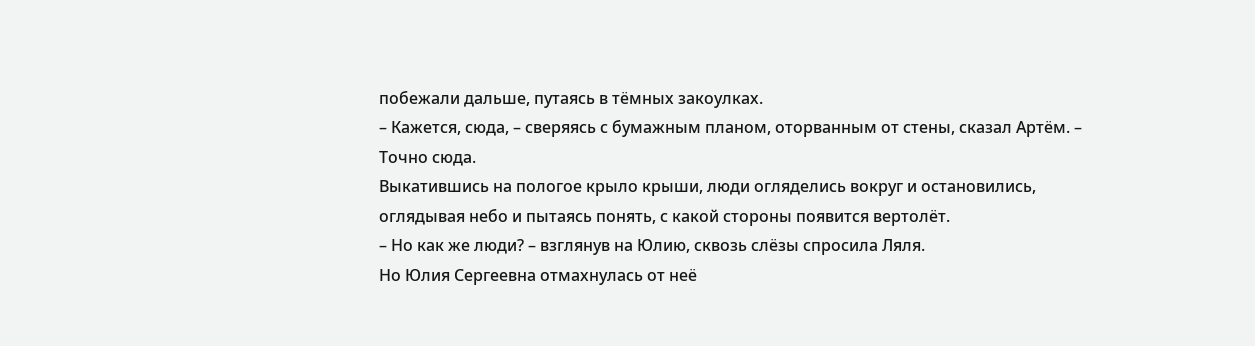побежали дальше, путаясь в тёмных закоулках.
– Кажется, сюда, – сверяясь с бумажным планом, оторванным от стены, сказал Артём. – Точно сюда.
Выкатившись на пологое крыло крыши, люди огляделись вокруг и остановились, оглядывая небо и пытаясь понять, с какой стороны появится вертолёт.
– Но как же люди? – взглянув на Юлию, сквозь слёзы спросила Ляля.
Но Юлия Сергеевна отмахнулась от неё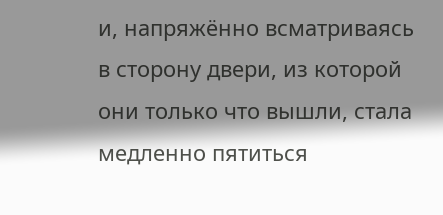и, напряжённо всматриваясь в сторону двери, из которой они только что вышли, стала медленно пятиться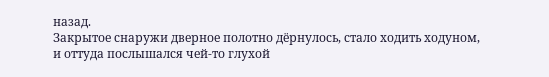назад.
Закрытое снаружи дверное полотно дёрнулось, стало ходить ходуном, и оттуда послышался чей-то глухой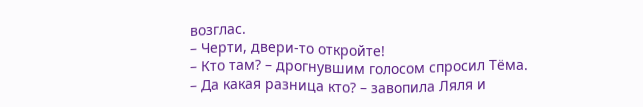возглас.
– Черти, двери-то откройте!
– Кто там? – дрогнувшим голосом спросил Тёма.
– Да какая разница кто? – завопила Ляля и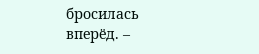бросилась вперёд. –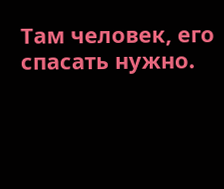Там человек, его спасать нужно.